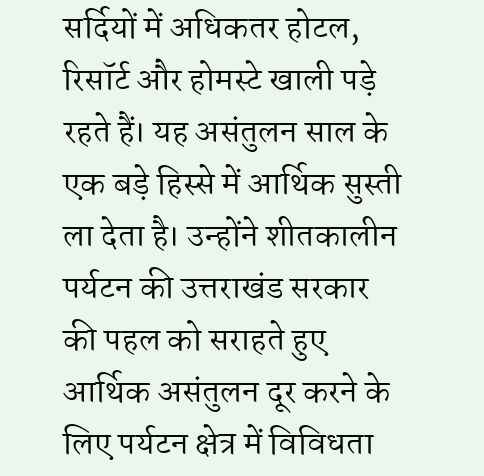सर्दियों में अधिकतर होटल, रिसॉर्ट और होमस्टे खाली पड़े रहते हैं। यह असंतुलन साल के एक बड़े हिस्से में आर्थिक सुस्ती ला देता है। उन्होंने शीतकालीन पर्यटन की उत्तराखंड सरकार की पहल को सराहते हुए आर्थिक असंतुलन दूर करने के लिए पर्यटन क्षेत्र में विविधता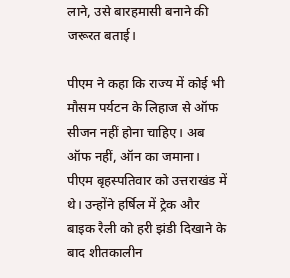लाने, उसे बारहमासी बनाने की जरूरत बताई।

पीएम ने कहा कि राज्य में कोई भी मौसम पर्यटन के लिहाज से ऑफ सीजन नहीं होना चाहिए। अब ऑफ नहीं, ऑन का जमाना। पीएम बृहस्पतिवार को उत्तराखंड में थे। उन्होंने हर्षिल में ट्रेक और बाइक रैली को हरी झंडी दिखाने के बाद शीतकालीन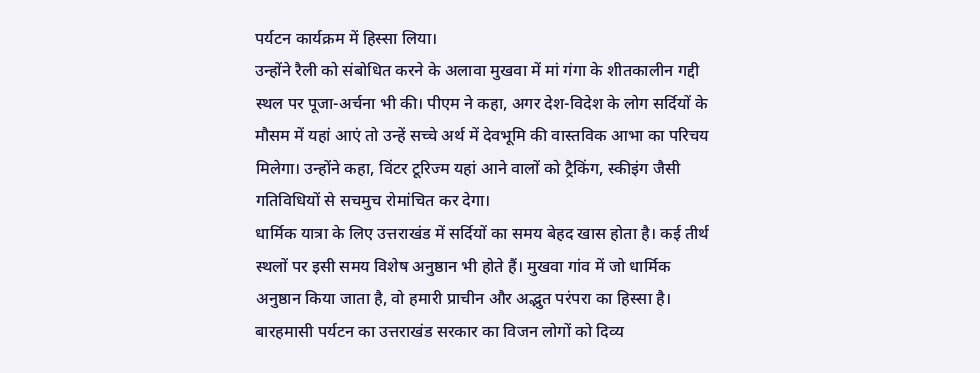पर्यटन कार्यक्रम में हिस्सा लिया।
उन्होंने रैली को संबोधित करने के अलावा मुखवा में मां गंगा के शीतकालीन गद्दी स्थल पर पूजा-अर्चना भी की। पीएम ने कहा, अगर देश-विदेश के लोग सर्दियों के मौसम में यहां आएं तो उन्हें सच्चे अर्थ में देवभूमि की वास्तविक आभा का परिचय मिलेगा। उन्होंने कहा, विंटर टूरिज्म यहां आने वालों को ट्रैकिंग, स्कीइंग जैसी गतिविधियों से सचमुच रोमांचित कर देगा।
धार्मिक यात्रा के लिए उत्तराखंड में सर्दियों का समय बेहद खास होता है। कई तीर्थ स्थलों पर इसी समय विशेष अनुष्ठान भी होते हैं। मुखवा गांव में जो धार्मिक अनुष्ठान किया जाता है, वो हमारी प्राचीन और अद्भुत परंपरा का हिस्सा है। बारहमासी पर्यटन का उत्तराखंड सरकार का विजन लोगों को दिव्य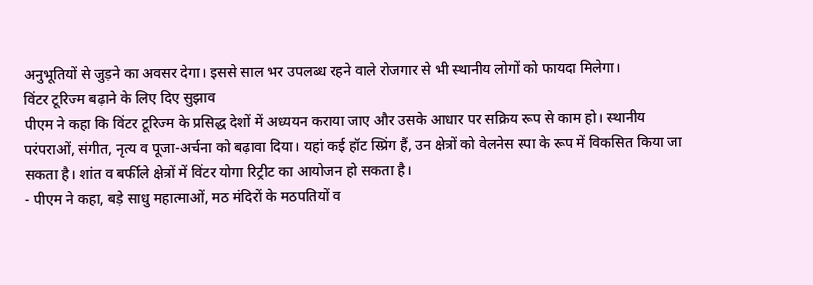अनुभूतियों से जुड़ने का अवसर देगा। इससे साल भर उपलब्ध रहने वाले रोजगार से भी स्थानीय लोगों को फायदा मिलेगा।
विंटर टूरिज्म बढ़ाने के लिए दिए सुझाव
पीएम ने कहा कि विंटर टूरिज्म के प्रसिद्ध देशों में अध्ययन कराया जाए और उसके आधार पर सक्रिय रूप से काम हो। स्थानीय परंपराओं, संगीत, नृत्य व पूजा-अर्चना को बढ़ावा दिया। यहां कई हॉट स्प्रिंग हैं, उन क्षेत्रों को वेलनेस स्पा के रूप में विकसित किया जा सकता है। शांत व बर्फीले क्षेत्रों में विंटर योगा रिट्रीट का आयोजन हो सकता है।
- पीएम ने कहा, बड़े साधु महात्माओं, मठ मंदिरों के मठपतियों व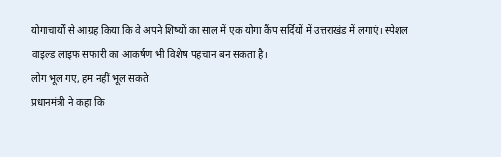योगाचार्यों से आग्रह किया कि वे अपने शिष्यों का साल में एक योगा कैंप सर्दियों में उत्तराखंड में लगाएं। स्पेशल वाइल्ड लाइफ सफारी का आकर्षण भी विशेष पहचान बन सकता है।
लोग भूल गए, हम नहीं भूल सकते
प्रधानमंत्री ने कहा कि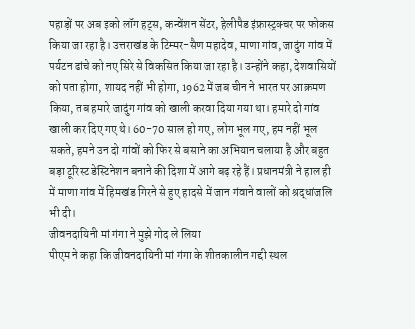पहाड़ों पर अब इको लॉग हट्स, कन्वेंशन सेंटर, हेलीपैड इंफ्रास्ट्रक्चर पर फोकस किया जा रहा है। उत्तराखंड के टिम्मर-सैण महादेव, माणा गांव, जादुंग गांव में पर्यटन ढांचे को नए सिरे से विकसित किया जा रहा है। उन्होंने कहा, देशवासियों को पता होगा, शायद नहीं भी होगा, 1962 में जब चीन ने भारत पर आक्रमण किया, तब हमारे जादुंग गांव को खाली करवा दिया गया था। हमारे दो गांव खाली कर दिए गए थे। 60-70 साल हो गए, लोग भूल गए, हम नहीं भूल सकते, हमने उन दो गांवों को फिर से बसाने का अभियान चलाया है और बहुत बड़ा टूरिस्ट डेस्टिनेशन बनाने की दिशा में आगे बढ़ रहे हैं। प्रधानमंत्री ने हाल ही में माणा गांव में हिमखंड गिरने से हुए हादसे में जान गंवाने वालों को श्रद्धांजलि भी दी।
जीवनदायिनी मां गंगा ने मुझे गोद ले लिया
पीएम ने कहा कि जीवनदायिनी मां गंगा के शीतकालीन गद्दी स्थल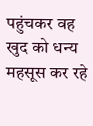पहुंचकर वह खुद को धन्य महसूस कर रहे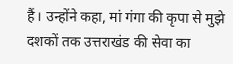हैं। उन्होंने कहा, मां गंगा की कृपा से मुझे दशकों तक उत्तराखंड की सेवा का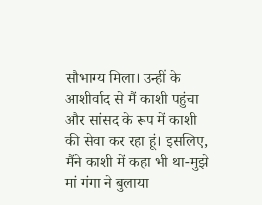सौभाग्य मिला। उन्हीं के आशीर्वाद से मैं काशी पहुंचा और सांसद के रूप में काशी की सेवा कर रहा हूं। इसलिए, मैंने काशी में कहा भी था-मुझे मां गंगा ने बुलाया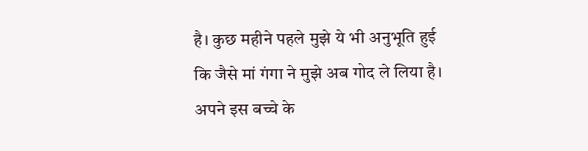है। कुछ महीने पहले मुझे ये भी अनुभूति हुई कि जैसे मां गंगा ने मुझे अब गोद ले लिया है। अपने इस बच्चे के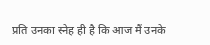प्रति उनका स्नेह ही है कि आज मैं उनके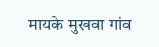मायके मुखवा गांव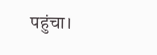पहुंचा।